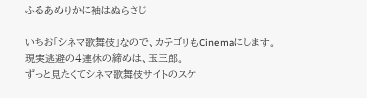ふるあめりかに袖はぬらさじ

いちお「シネマ歌舞伎」なので、カテゴリもCinemaにします。
現実逃避の4連休の締めは、玉三郎。
ずっと見たくてシネマ歌舞伎サイトのスケ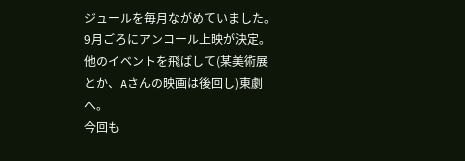ジュールを毎月ながめていました。
9月ごろにアンコール上映が決定。
他のイベントを飛ばして(某美術展とか、Aさんの映画は後回し)東劇へ。
今回も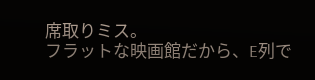席取りミス。
フラットな映画館だから、E列で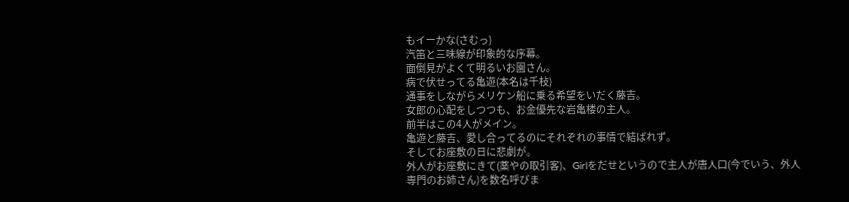もイーかな(さむっ)
汽笛と三味線が印象的な序幕。
面倒見がよくて明るいお園さん。
病で伏せってる亀遊(本名は千枝)
通事をしながらメリケン船に乗る希望をいだく藤吉。
女郎の心配をしつつも、お金優先な岩亀楼の主人。
前半はこの4人がメイン。
亀遊と藤吉、愛し合ってるのにそれぞれの事情で結ばれず。
そしてお座敷の日に悲劇が。
外人がお座敷にきて(薬やの取引客)、Girlをだせというので主人が唐人口(今でいう、外人
専門のお姉さん)を数名呼びま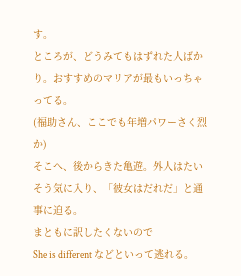す。
ところが、どうみてもはずれた人ばかり。おすすめのマリアが最もいっちゃってる。
(福助さん、ここでも年増パワーさく烈か)
そこへ、後からきた亀遊。外人はたいそう気に入り、「彼女はだれだ」と通事に迫る。
まともに訳したくないので
She is different などといって逃れる。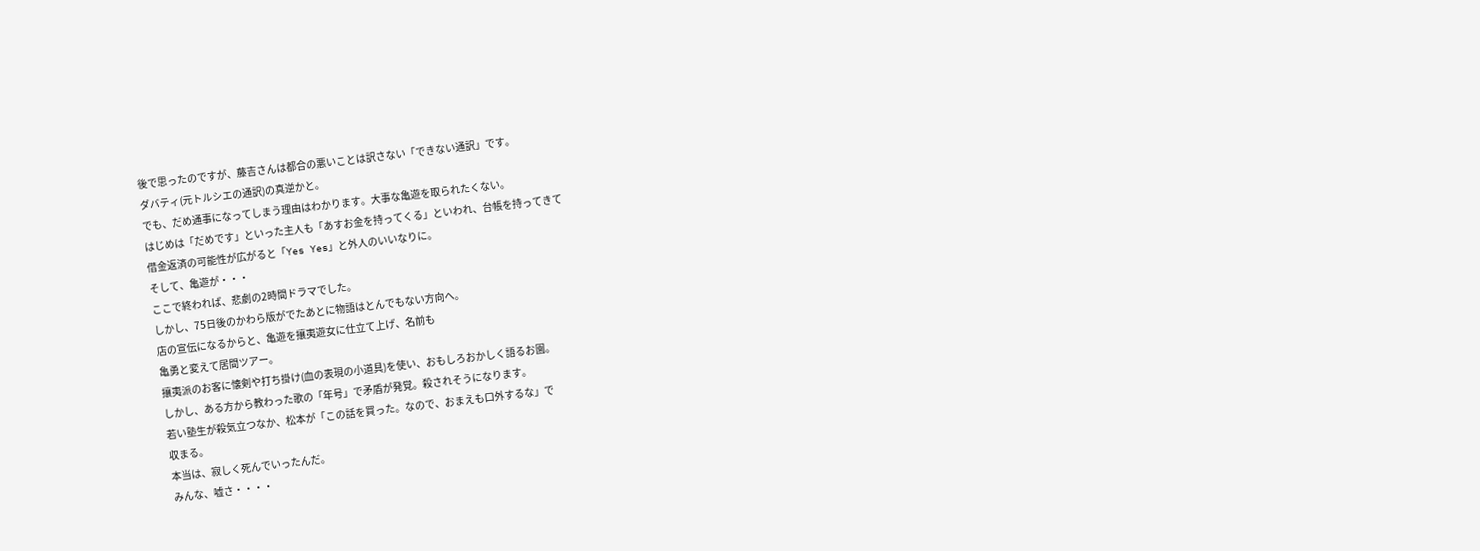後で思ったのですが、藤吉さんは都合の悪いことは訳さない「できない通訳」です。
ダバティ(元トルシエの通訳)の真逆かと。
でも、だめ通事になってしまう理由はわかります。大事な亀遊を取られたくない。
はじめは「だめです」といった主人も「あすお金を持ってくる」といわれ、台帳を持ってきて
借金返済の可能性が広がると「Yes Yes」と外人のいいなりに。
そして、亀遊が・・・
ここで終われば、悲劇の2時間ドラマでした。
しかし、75日後のかわら版がでたあとに物語はとんでもない方向へ。
店の宣伝になるからと、亀遊を攘夷遊女に仕立て上げ、名前も
亀勇と変えて居間ツアー。
攘夷派のお客に懐剣や打ち掛け(血の表現の小道具)を使い、おもしろおかしく語るお園。
しかし、ある方から教わった歌の「年号」で矛盾が発覚。殺されそうになります。
若い塾生が殺気立つなか、松本が「この話を買った。なので、おまえも口外するな」で
収まる。
本当は、寂しく死んでいったんだ。
みんな、嘘さ・・・・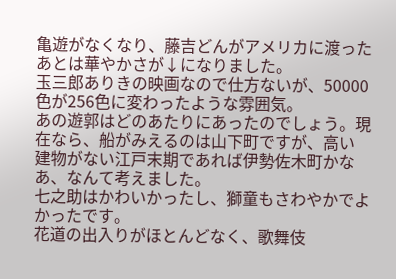亀遊がなくなり、藤吉どんがアメリカに渡ったあとは華やかさが↓になりました。
玉三郎ありきの映画なので仕方ないが、50000色が256色に変わったような雰囲気。
あの遊郭はどのあたりにあったのでしょう。現在なら、船がみえるのは山下町ですが、高い
建物がない江戸末期であれば伊勢佐木町かなあ、なんて考えました。
七之助はかわいかったし、獅童もさわやかでよかったです。
花道の出入りがほとんどなく、歌舞伎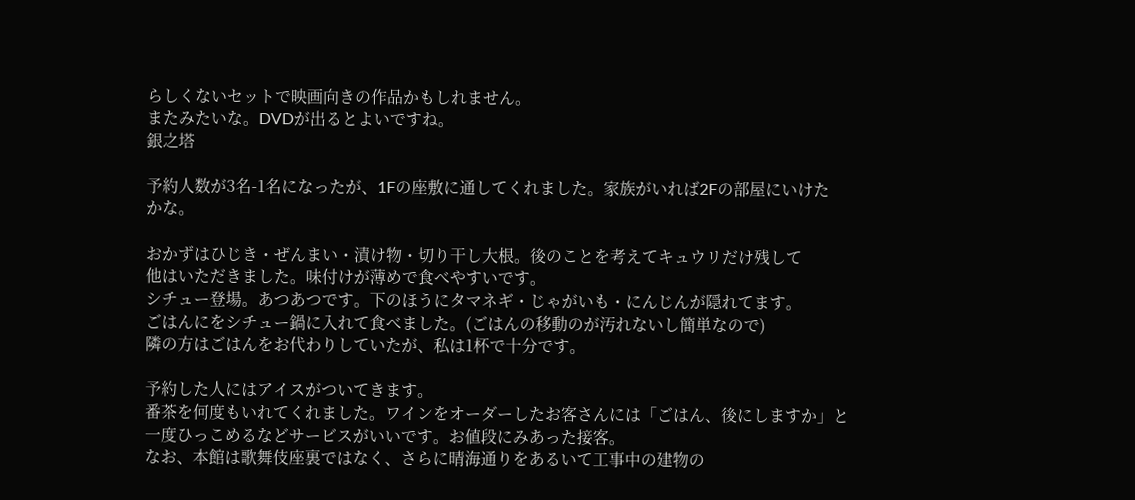らしくないセットで映画向きの作品かもしれません。
またみたいな。DVDが出るとよいですね。
銀之塔

予約人数が3名-1名になったが、1Fの座敷に通してくれました。家族がいれば2Fの部屋にいけた
かな。

おかずはひじき・ぜんまい・漬け物・切り干し大根。後のことを考えてキュウリだけ残して
他はいただきました。味付けが薄めで食べやすいです。
シチュー登場。あつあつです。下のほうにタマネギ・じゃがいも・にんじんが隠れてます。
ごはんにをシチュー鍋に入れて食べました。(ごはんの移動のが汚れないし簡単なので)
隣の方はごはんをお代わりしていたが、私は1杯で十分です。

予約した人にはアイスがついてきます。
番茶を何度もいれてくれました。ワインをオーダーしたお客さんには「ごはん、後にしますか」と
一度ひっこめるなどサービスがいいです。お値段にみあった接客。
なお、本館は歌舞伎座裏ではなく、さらに晴海通りをあるいて工事中の建物の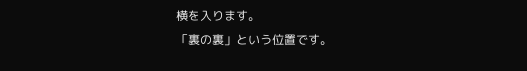横を入ります。
「裏の裏」という位置です。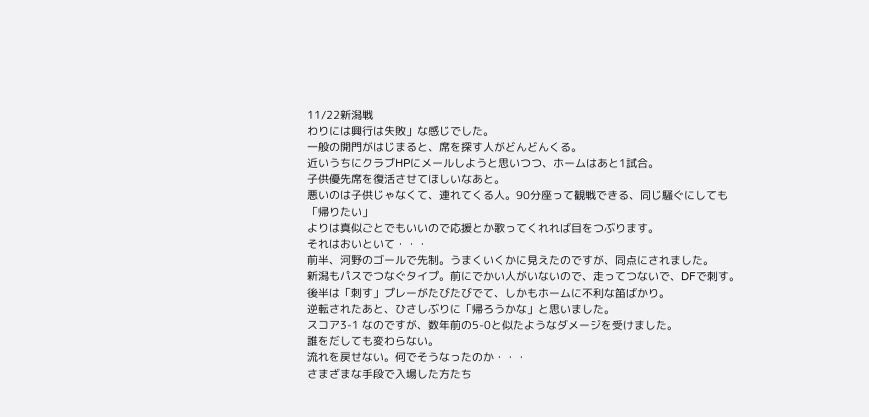11/22新潟戦
わりには興行は失敗」な感じでした。
一般の開門がはじまると、席を探す人がどんどんくる。
近いうちにクラブHPにメールしようと思いつつ、ホームはあと1試合。
子供優先席を復活させてほしいなあと。
悪いのは子供じゃなくて、連れてくる人。90分座って観戦できる、同じ騒ぐにしても「帰りたい」
よりは真似ごとでもいいので応援とか歌ってくれれば目をつぶります。
それはおいといて・・・
前半、河野のゴールで先制。うまくいくかに見えたのですが、同点にされました。
新潟もパスでつなぐタイプ。前にでかい人がいないので、走ってつないで、DFで刺す。
後半は「刺す」プレーがたびたびでて、しかもホームに不利な笛ばかり。
逆転されたあと、ひさしぶりに「帰ろうかな」と思いました。
スコア3-1 なのですが、数年前の5-0と似たようなダメージを受けました。
誰をだしても変わらない。
流れを戻せない。何でそうなったのか・・・
さまざまな手段で入場した方たち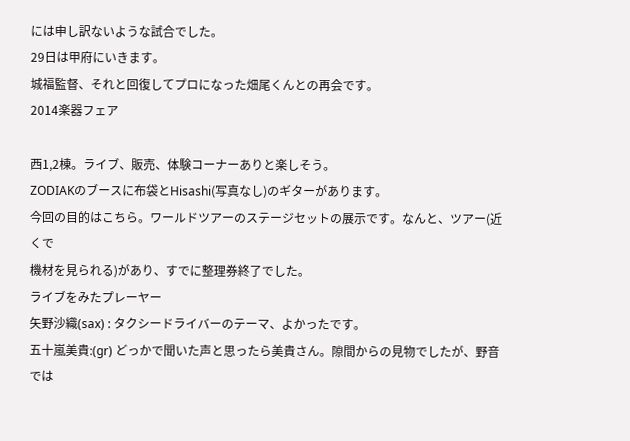には申し訳ないような試合でした。
29日は甲府にいきます。
城福監督、それと回復してプロになった畑尾くんとの再会です。
2014楽器フェア

西1,2棟。ライブ、販売、体験コーナーありと楽しそう。
ZODIAKのブースに布袋とHisashi(写真なし)のギターがあります。
今回の目的はこちら。ワールドツアーのステージセットの展示です。なんと、ツアー(近くで
機材を見られる)があり、すでに整理券終了でした。
ライブをみたプレーヤー
矢野沙織(sax) : タクシードライバーのテーマ、よかったです。
五十嵐美貴:(gr) どっかで聞いた声と思ったら美貴さん。隙間からの見物でしたが、野音では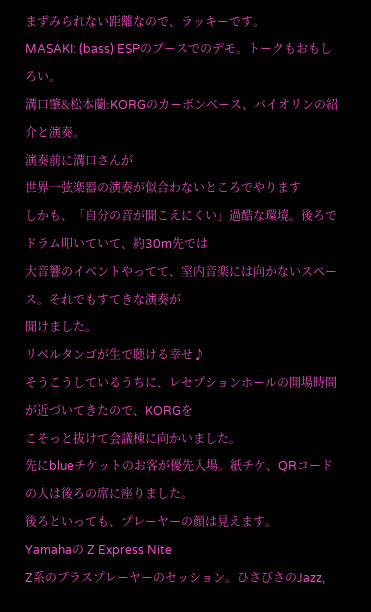まずみられない距離なので、ラッキーです。
MASAKI: (bass) ESPのブースでのデモ。トークもおもしろい。
溝口肇&松本蘭:KORGのカーボンベース、バイオリンの紹介と演奏。
演奏前に溝口さんが
世界一弦楽器の演奏が似合わないところでやります
しかも、「自分の音が聞こえにくい」過酷な環境。後ろでドラム叩いていて、約30m先では
大音響のイベントやってて、室内音楽には向かないスペース。それでもすてきな演奏が
聞けました。
リベルタンゴが生で聴ける幸せ♪
そうこうしているうちに、レセプションホールの開場時間が近づいてきたので、KORGを
こそっと抜けて会議棟に向かいました。
先にblueチケットのお客が優先入場。紙チケ、QRコードの人は後ろの席に座りました。
後ろといっても、プレーヤーの顔は見えます。
Yamahaの Z Express Nite
Z系のブラスプレーヤーのセッション。ひさびさのJazz,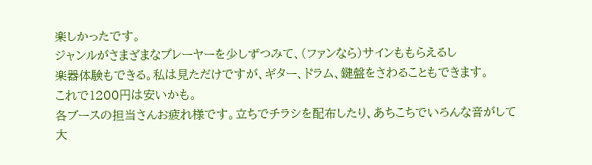楽しかったです。
ジャンルがさまざまなプレーヤーを少しずつみて、(ファンなら)サインももらえるし
楽器体験もできる。私は見ただけですが、ギター、ドラム、鍵盤をさわることもできます。
これで1200円は安いかも。
各ブースの担当さんお疲れ様です。立ちでチラシを配布したり、あちこちでいろんな音がして
大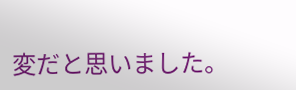変だと思いました。